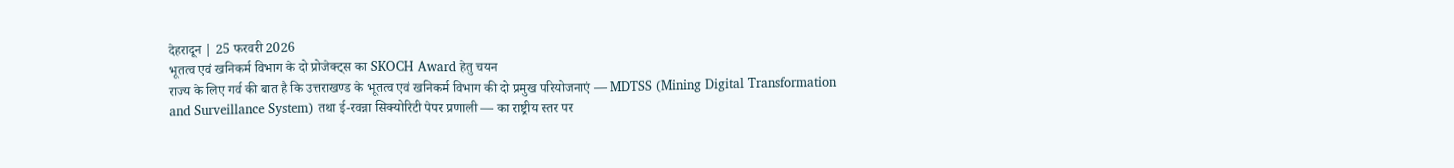देहरादून | 25 फरवरी 2026
भूतत्व एवं खनिकर्म विभाग के दो प्रोजेक्ट्स का SKOCH Award हेतु चयन
राज्य के लिए गर्व की बात है कि उत्तराखण्ड के भूतत्व एवं खनिकर्म विभाग की दो प्रमुख परियोजनाएं — MDTSS (Mining Digital Transformation and Surveillance System) तथा ई-रवन्ना सिक्योरिटी पेपर प्रणाली — का राष्ट्रीय स्तर पर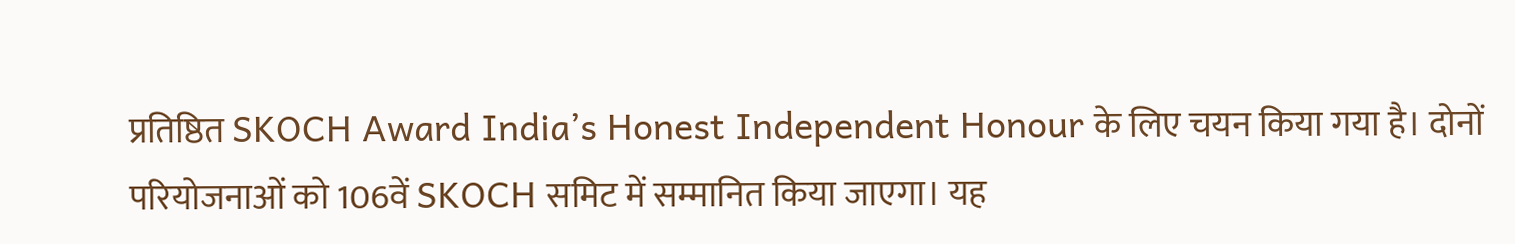प्रतिष्ठित SKOCH Award India’s Honest Independent Honour के लिए चयन किया गया है। दोनों परियोजनाओं को 106वें SKOCH समिट में सम्मानित किया जाएगा। यह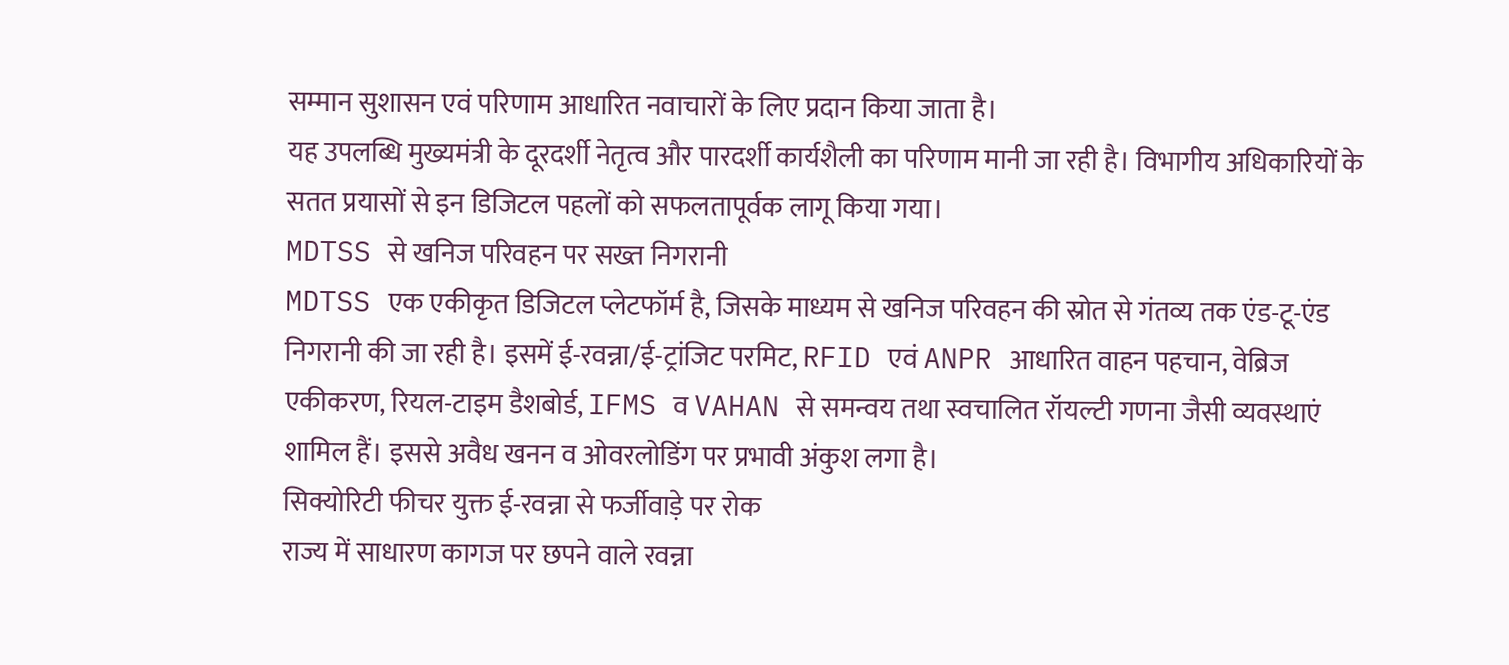सम्मान सुशासन एवं परिणाम आधारित नवाचारों के लिए प्रदान किया जाता है।
यह उपलब्धि मुख्यमंत्री के दूरदर्शी नेतृत्व और पारदर्शी कार्यशैली का परिणाम मानी जा रही है। विभागीय अधिकारियों के सतत प्रयासों से इन डिजिटल पहलों को सफलतापूर्वक लागू किया गया।
MDTSS से खनिज परिवहन पर सख्त निगरानी
MDTSS एक एकीकृत डिजिटल प्लेटफॉर्म है, जिसके माध्यम से खनिज परिवहन की स्रोत से गंतव्य तक एंड-टू-एंड निगरानी की जा रही है। इसमें ई-रवन्ना/ई-ट्रांजिट परमिट, RFID एवं ANPR आधारित वाहन पहचान, वेब्रिज एकीकरण, रियल-टाइम डैशबोर्ड, IFMS व VAHAN से समन्वय तथा स्वचालित रॉयल्टी गणना जैसी व्यवस्थाएं शामिल हैं। इससे अवैध खनन व ओवरलोडिंग पर प्रभावी अंकुश लगा है।
सिक्योरिटी फीचर युक्त ई-रवन्ना से फर्जीवाड़े पर रोक
राज्य में साधारण कागज पर छपने वाले रवन्ना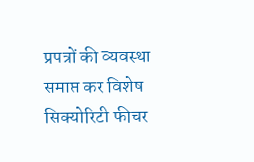प्रपत्रों की व्यवस्था समाप्त कर विशेष सिक्योरिटी फीचर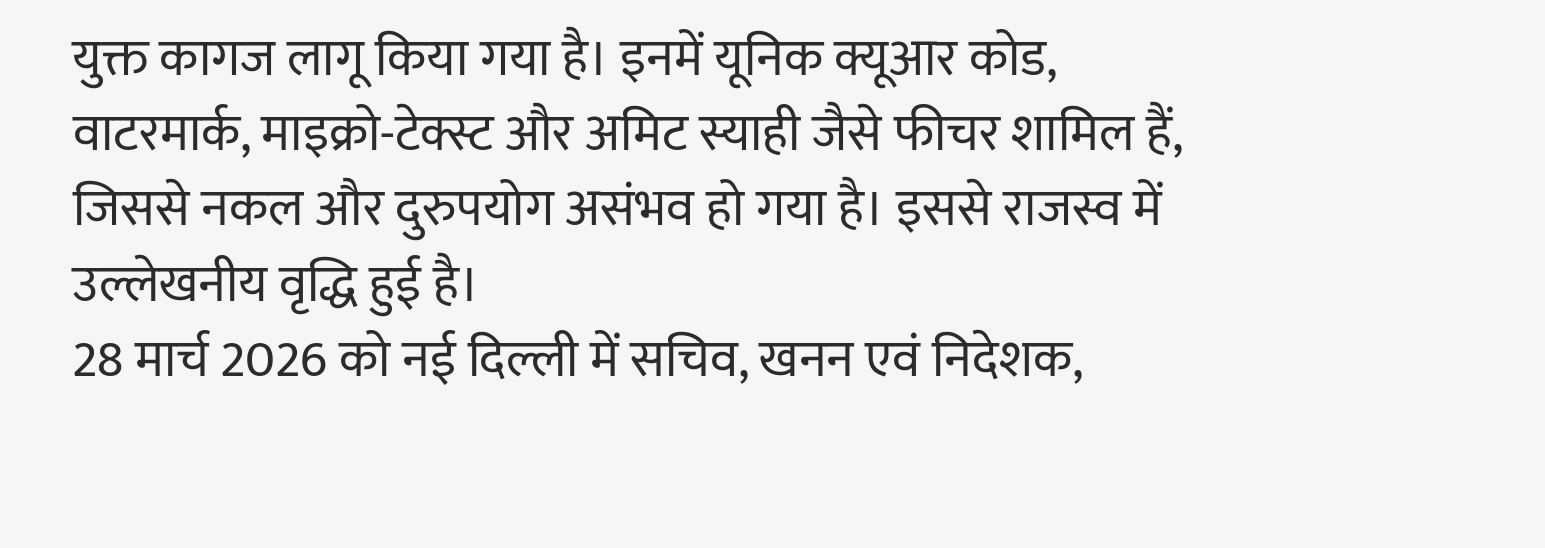युक्त कागज लागू किया गया है। इनमें यूनिक क्यूआर कोड, वाटरमार्क, माइक्रो-टेक्स्ट और अमिट स्याही जैसे फीचर शामिल हैं, जिससे नकल और दुरुपयोग असंभव हो गया है। इससे राजस्व में उल्लेखनीय वृद्धि हुई है।
28 मार्च 2026 को नई दिल्ली में सचिव, खनन एवं निदेशक,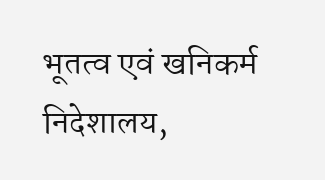भूतत्व एवं खनिकर्म निदेशालय,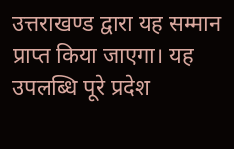उत्तराखण्ड द्वारा यह सम्मान प्राप्त किया जाएगा। यह उपलब्धि पूरे प्रदेश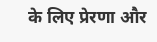के लिए प्रेरणा और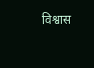विश्वास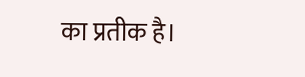का प्रतीक है।